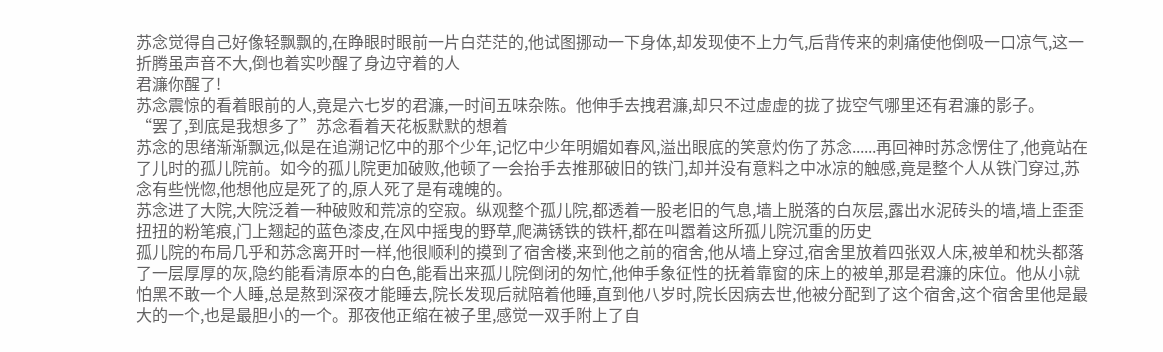苏念觉得自己好像轻飘飘的,在睁眼时眼前一片白茫茫的,他试图挪动一下身体,却发现使不上力气,后背传来的刺痛使他倒吸一口凉气,这一折腾虽声音不大,倒也着实吵醒了身边守着的人
君濂你醒了!
苏念震惊的看着眼前的人,竟是六七岁的君濂,一时间五味杂陈。他伸手去拽君濂,却只不过虚虚的拢了拢空气哪里还有君濂的影子。
“罢了,到底是我想多了”苏念看着天花板默默的想着
苏念的思绪渐渐飘远,似是在追溯记忆中的那个少年,记忆中少年明媚如春风,溢出眼底的笑意灼伤了苏念......再回神时苏念愣住了,他竟站在了儿时的孤儿院前。如今的孤儿院更加破败,他顿了一会抬手去推那破旧的铁门,却并没有意料之中冰凉的触感,竟是整个人从铁门穿过,苏念有些恍惚,他想他应是死了的,原人死了是有魂魄的。
苏念进了大院,大院泛着一种破败和荒凉的空寂。纵观整个孤儿院,都透着一股老旧的气息,墙上脱落的白灰层,露出水泥砖头的墙,墙上歪歪扭扭的粉笔痕,门上翘起的蓝色漆皮,在风中摇曳的野草,爬满锈铁的铁杆,都在叫嚣着这所孤儿院沉重的历史
孤儿院的布局几乎和苏念离开时一样,他很顺利的摸到了宿舍楼,来到他之前的宿舍,他从墙上穿过,宿舍里放着四张双人床,被单和枕头都落了一层厚厚的灰,隐约能看清原本的白色,能看出来孤儿院倒闭的匆忙,他伸手象征性的抚着靠窗的床上的被单,那是君濂的床位。他从小就怕黑不敢一个人睡,总是熬到深夜才能睡去,院长发现后就陪着他睡,直到他八岁时,院长因病去世,他被分配到了这个宿舍,这个宿舍里他是最大的一个,也是最胆小的一个。那夜他正缩在被子里,感觉一双手附上了自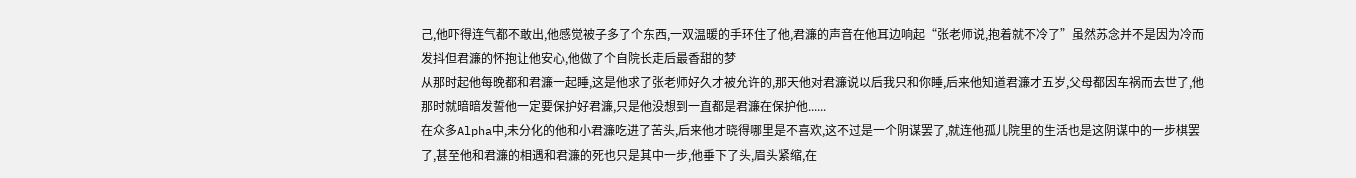己,他吓得连气都不敢出,他感觉被子多了个东西,一双温暖的手环住了他,君濂的声音在他耳边响起“张老师说,抱着就不冷了”虽然苏念并不是因为冷而发抖但君濂的怀抱让他安心,他做了个自院长走后最香甜的梦
从那时起他每晚都和君濂一起睡,这是他求了张老师好久才被允许的,那天他对君濂说以后我只和你睡,后来他知道君濂才五岁,父母都因车祸而去世了,他那时就暗暗发誓他一定要保护好君濂,只是他没想到一直都是君濂在保护他......
在众多Alpha中,未分化的他和小君濂吃进了苦头,后来他才晓得哪里是不喜欢,这不过是一个阴谋罢了,就连他孤儿院里的生活也是这阴谋中的一步棋罢了,甚至他和君濂的相遇和君濂的死也只是其中一步,他垂下了头,眉头紧缩,在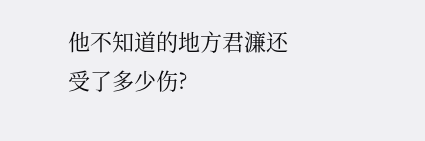他不知道的地方君濂还受了多少伤?